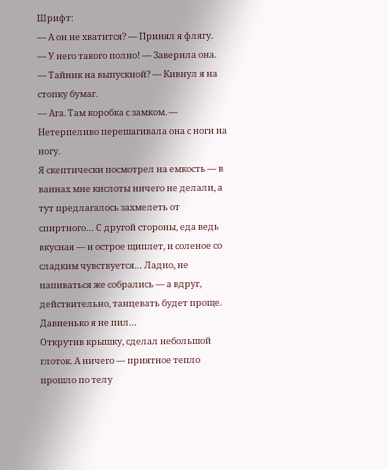Шрифт:
— А он не хватится? — Принял я флягу.
— У него такого полно! — Заверила она.
— Тайник на выпускной? — Кивнул я на стопку бумаг.
— Ага. Там коробка с замком. — Нетерпеливо перешагивала она с ноги на ногу.
Я скептически посмотрел на емкость — в ваннах мне кислоты ничего не делали, а тут предлагалось захмелеть от спиртного… С другой стороны, еда ведь вкусная — и острое щиплет, и соленое со сладким чувствуется… Ладно, не напиваться же собрались — а вдруг, действительно, танцевать будет проще. Давненько я не пил…
Открутив крышку, сделал небольшой глоток. А ничего — приятное тепло прошло по телу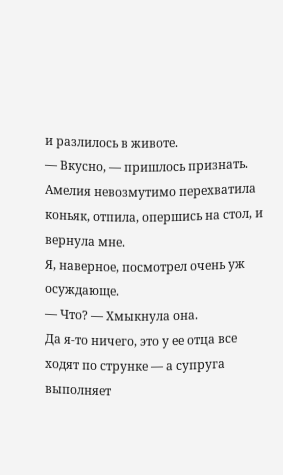и разлилось в животе.
— Вкусно, — пришлось признать.
Амелия невозмутимо перехватила коньяк, отпила, опершись на стол, и вернула мне.
Я, наверное, посмотрел очень уж осуждающе.
— Что? — Хмыкнула она.
Да я-то ничего, это у ее отца все ходят по струнке — а супруга выполняет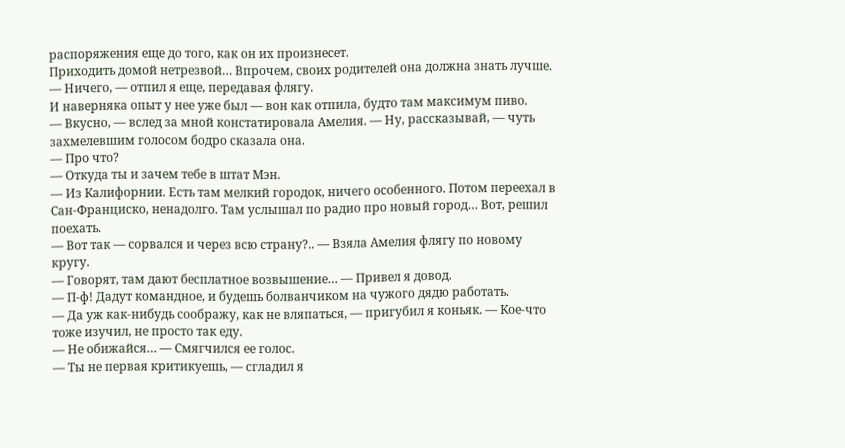распоряжения еще до того, как он их произнесет.
Приходить домой нетрезвой… Впрочем, своих родителей она должна знать лучше.
— Ничего, — отпил я еще, передавая флягу.
И наверняка опыт у нее уже был — вон как отпила, будто там максимум пиво.
— Вкусно, — вслед за мной констатировала Амелия. — Ну, рассказывай, — чуть захмелевшим голосом бодро сказала она.
— Про что?
— Откуда ты и зачем тебе в штат Мэн.
— Из Калифорнии. Есть там мелкий городок, ничего особенного. Потом переехал в Сан-Франциско, ненадолго. Там услышал по радио про новый город… Вот, решил поехать.
— Вот так — сорвался и через всю страну?.. — Взяла Амелия флягу по новому кругу.
— Говорят, там дают бесплатное возвышение… — Привел я довод.
— П-ф! Дадут командное, и будешь болванчиком на чужого дядю работать.
— Да уж как-нибудь соображу, как не вляпаться, — пригубил я коньяк. — Кое-что тоже изучил, не просто так еду.
— Не обижайся… — Смягчился ее голос.
— Ты не первая критикуешь, — сгладил я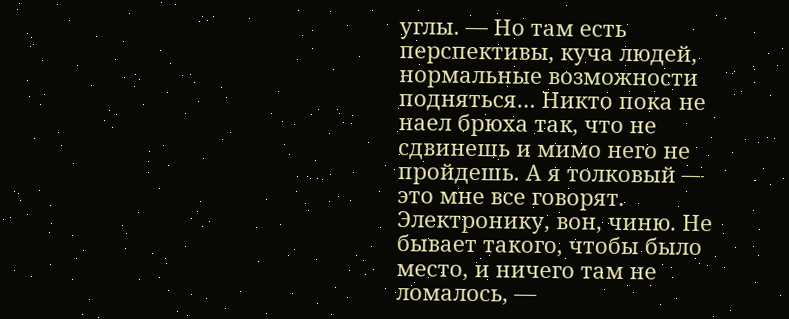углы. — Но там есть перспективы, куча людей, нормальные возможности подняться… Никто пока не наел брюха так, что не сдвинешь и мимо него не пройдешь. А я толковый — это мне все говорят. Электронику, вон, чиню. Не бывает такого, чтобы было место, и ничего там не ломалось, —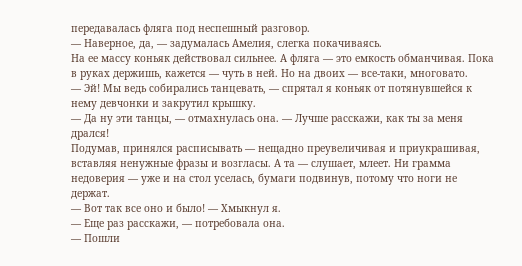передавалась фляга под неспешный разговор.
— Наверное, да, — задумалась Амелия, слегка покачиваясь.
На ее массу коньяк действовал сильнее. А фляга — это емкость обманчивая. Пока в руках держишь, кажется — чуть в ней. Но на двоих — все-таки, многовато.
— Эй! Мы ведь собирались танцевать, — спрятал я коньяк от потянувшейся к нему девчонки и закрутил крышку.
— Да ну эти танцы, — отмахнулась она. — Лучше расскажи, как ты за меня дрался!
Подумав, принялся расписывать — нещадно преувеличивая и приукрашивая, вставляя ненужные фразы и возгласы. А та — слушает, млеет. Ни грамма недоверия — уже и на стол уселась, бумаги подвинув, потому что ноги не держат.
— Вот так все оно и было! — Хмыкнул я.
— Еще раз расскажи, — потребовала она.
— Пошли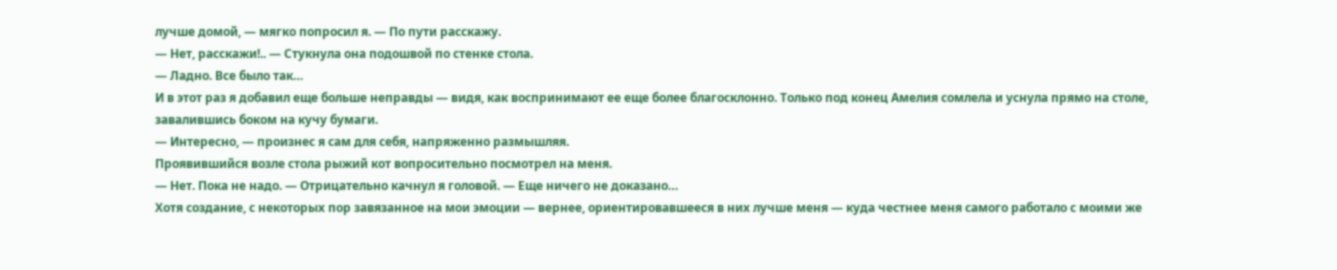лучше домой, — мягко попросил я. — По пути расскажу.
— Нет, расскажи!.. — Стукнула она подошвой по стенке стола.
— Ладно. Все было так…
И в этот раз я добавил еще больше неправды — видя, как воспринимают ее еще более благосклонно. Только под конец Амелия сомлела и уснула прямо на столе, завалившись боком на кучу бумаги.
— Интересно, — произнес я сам для себя, напряженно размышляя.
Проявившийся возле стола рыжий кот вопросительно посмотрел на меня.
— Нет. Пока не надо. — Отрицательно качнул я головой. — Еще ничего не доказано…
Хотя создание, с некоторых пор завязанное на мои эмоции — вернее, ориентировавшееся в них лучше меня — куда честнее меня самого работало с моими же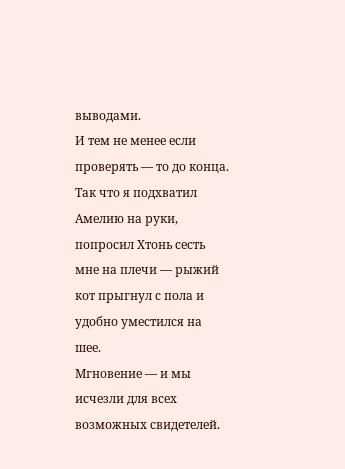выводами.
И тем не менее если проверять — то до конца. Так что я подхватил Амелию на руки, попросил Хтонь сесть мне на плечи — рыжий кот прыгнул с пола и удобно уместился на шее.
Мгновение — и мы исчезли для всех возможных свидетелей.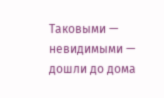Таковыми — невидимыми — дошли до дома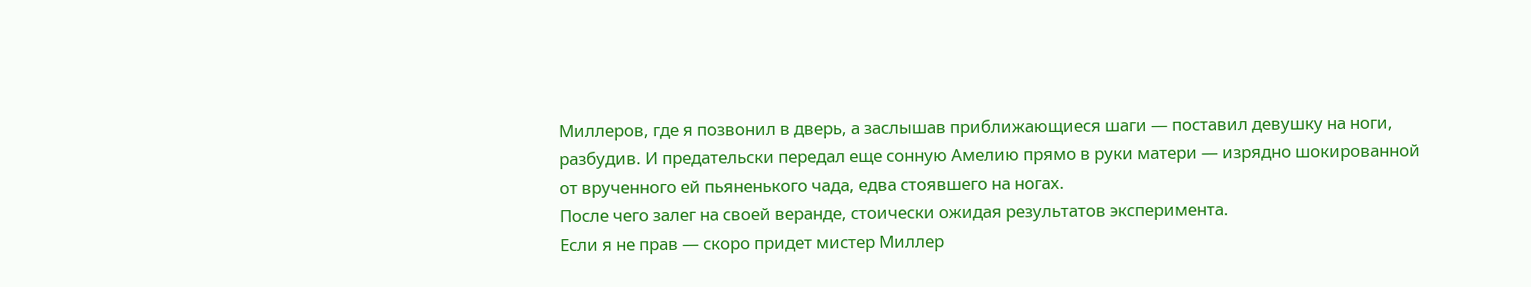Миллеров, где я позвонил в дверь, а заслышав приближающиеся шаги — поставил девушку на ноги, разбудив. И предательски передал еще сонную Амелию прямо в руки матери — изрядно шокированной от врученного ей пьяненького чада, едва стоявшего на ногах.
После чего залег на своей веранде, стоически ожидая результатов эксперимента.
Если я не прав — скоро придет мистер Миллер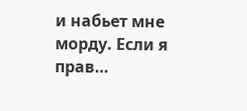и набьет мне морду. Если я прав…